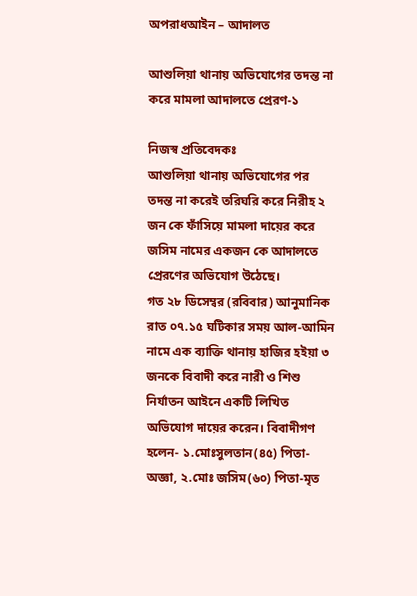অপরাধআইন – আদালত

আশুলিয়া থানায় অভিযোগের তদন্ত না করে মামলা আদালতে প্রেরণ-১

নিজস্ব প্রতিবেদকঃ
আশুলিয়া থানায় অভিযোগের পর তদন্ত না করেই তরিঘরি করে নিরীহ ২ জন কে ফাঁসিয়ে মামলা দায়ের করে জসিম নামের একজন কে আদালতে প্রেরণের অভিযোগ উঠেছে।
গত ২৮ ডিসেম্বর (রবিবার) আনুমানিক রাত ০৭.১৫ ঘটিকার সময় আল-আমিন নামে এক ব্যাক্তি থানায় হাজির হইয়া ৩ জনকে বিবাদী করে নারী ও শিশু নির্যাতন আইনে একটি লিখিত অভিযোগ দায়ের করেন। বিবাদীগণ হলেন- ১.মোঃসুলতান(৪৫) পিতা-অজ্ঞা, ২.মোঃ জসিম(৬০) পিতা-মৃত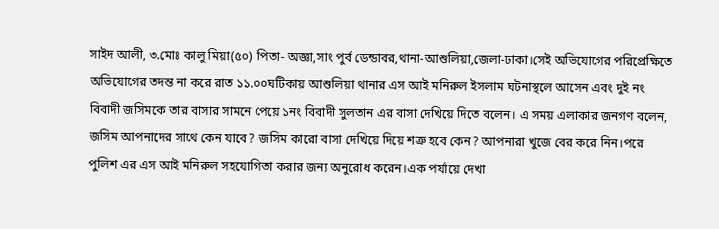সাইদ আলী, ৩.মোঃ কালু মিয়া(৫০) পিতা- অজ্ঞা,সাং পুর্ব ডেন্ডাবর,থানা-আশুলিয়া,জেলা-ঢাকা।সেই অভিযোগের পরিপ্রেক্ষিতে অভিযোগের তদন্ত না করে রাত ১১.০০ঘটিকায় আশুলিয়া থানার এস আই মনিরুল ইসলাম ঘটনাস্থলে আসেন এবং দুই নং বিবাদী জসিমকে তার বাসার সামনে পেয়ে ১নং বিবাদী সুলতান এর বাসা দেখিয়ে দিতে বলেন। এ সময় এলাকার জনগণ বলেন, জসিম আপনাদের সাথে কেন যাবে? জসিম কারো বাসা দেখিয়ে দিয়ে শত্রু হবে কেন? আপনারা খুজে বের করে নিন।পরে পুলিশ এর এস আই মনিরুল সহযোগিতা করার জন্য অনুরোধ করেন।এক পর্যায়ে দেখা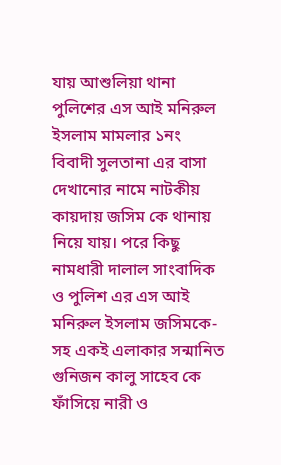যায় আশুলিয়া থানা পুলিশের এস আই মনিরুল ইসলাম মামলার ১নং বিবাদী সুলতানা এর বাসা দেখানোর নামে নাটকীয় কায়দায় জসিম কে থানায় নিয়ে যায়। পরে কিছু নামধারী দালাল সাংবাদিক ও পুলিশ এর এস আই মনিরুল ইসলাম জসিমকে-সহ একই এলাকার সন্মানিত গুনিজন কালু সাহেব কে ফাঁসিয়ে নারী ও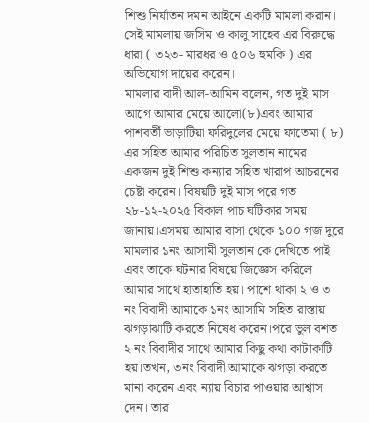শিশু নির্যাতন দমন আইনে একটি মামলা করান। সেই মামলায় জসিম ও কালু সাহেব এর বিরুদ্ধে ধারা ( ৩২৩- মারধর ও ৫০৬ হুমকি ) এর অভিযোগ দায়ের করেন।
মামলার বাদী আল-আমিন বলেন, গত দুই মাস আগে আমার মেয়ে আলো(৮)এবং আমার পাশবর্তী ভাড়াটিয়া ফরিদুলের মেয়ে ফাতেমা ( ৮) এর সহিত আমার পরিচিত সুলতান নামের একজন দুই শিশু কন্যার সহিত খারাপ আচরনের চেষ্টা করেন। বিষয়টি দুই মাস পরে গত ২৮-১২-২০২৫ বিকাল পাচ ঘটিকার সময় জানায়।এসময় আমার বাসা থেকে ১০০ গজ দুরে মামলার ১নং আসামী সুলতান কে দেখিতে পাই এবং তাকে ঘটনার বিষয়ে জিজ্ঞেস করিলে আমার সাথে হাতাহাতি হয়। পাশে থাকা ২ ও ৩ নং বিবাদী আমাকে ১নং আসামি সহিত রাস্তায় ঝগড়াঝাটি করতে নিষেধ করেন।পরে ভুল বশত ২ নং বিবাদীর সাথে আমার কিছু কথা কাটাকাটি হয়।তখন, ৩নং বিবাদী আমাকে ঝগড়া করতে মানা করেন এবং ন্যায় বিচার পাওয়ার আশ্বাস দেন। তার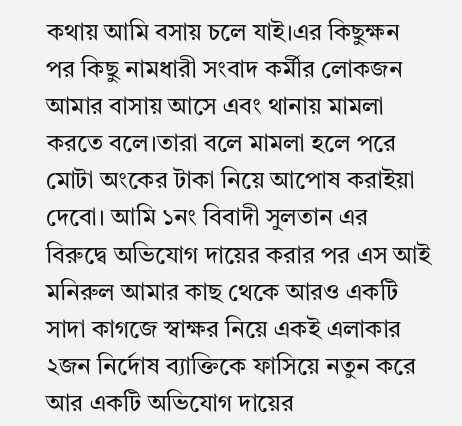কথায় আমি বসায় চলে যাই।এর কিছুক্ষন পর কিছু নামধারী সংবাদ কর্মীর লোকজন আমার বাসায় আসে এবং থানায় মামলা করতে বলে।তারা বলে মামলা হলে পরে মোটা অংকের টাকা নিয়ে আপোষ করাইয়া দেবো। আমি ১নং বিবাদী সুলতান এর বিরুদ্বে অভিযোগ দায়ের করার পর এস আই মনিরুল আমার কাছ থেকে আরও একটি সাদা কাগজে স্বাক্ষর নিয়ে একই এলাকার ২জন নির্দোষ ব্যাক্তিকে ফাসিয়ে নতুন করে আর একটি অভিযোগ দায়ের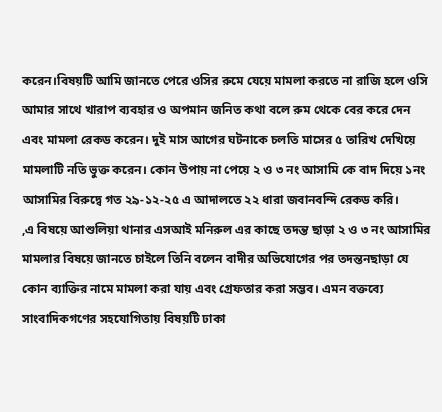করেন।বিষয়টি আমি জানতে পেরে ওসির রুমে যেয়ে মামলা করতে না রাজি হলে ওসি আমার সাথে খারাপ ব্যবহার ও অপমান জনিত কথা বলে রুম থেকে বের করে দেন এবং মামলা রেকড করেন। দুই মাস আগের ঘটনাকে চলতি মাসের ৫ তারিখ দেখিয়ে মামলাটি নতি ভুক্ত করেন। কোন উপায় না পেয়ে ২ ও ৩ নং আসামি কে বাদ দিয়ে ১নং আসামির বিরুদ্বে গত ২৯-১২-২৫ এ আদালতে ২২ ধারা জবানবন্দি রেকড করি।
,এ বিষয়ে আশুলিয়া থানার এসআই মনিরুল এর কাছে তদন্ত ছাড়া ২ ও ৩ নং আসামির মামলার বিষয়ে জানতে চাইলে তিনি বলেন বাদীর অভিযোগের পর তদন্তনছাড়া যে কোন ব্যাক্তির নামে মামলা করা যায় এবং গ্রেফতার করা সম্ভব। এমন বক্তব্যে সাংবাদিকগণের সহযোগিতায় বিষয়টি ঢাকা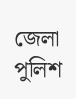জেলা পুলিশ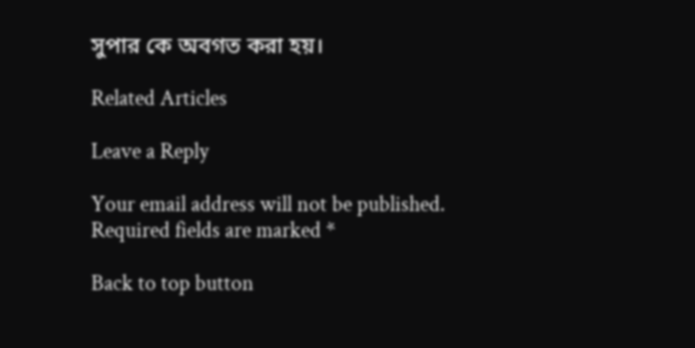সুপার কে অবগত করা হয়।

Related Articles

Leave a Reply

Your email address will not be published. Required fields are marked *

Back to top button